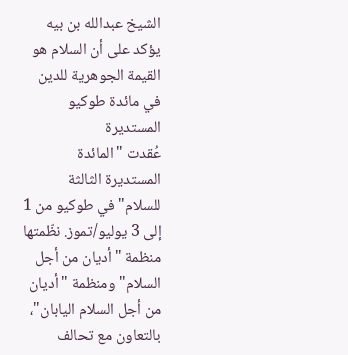الشيخ عبدالله بن بيه يؤكد على أن السلام هو القيمة الجوهرية للدين في مائدة طوكيو المستديرة
عُقدت "المائدة المستديرة الثالثة للسلام" في طوكيو من 1 إلى 3 يوليو/تموز. نظّمتها منظمة "أديان من أجل السلام" ومنظمة "أديان من أجل السلام اليابان"، بالتعاون مع تحالف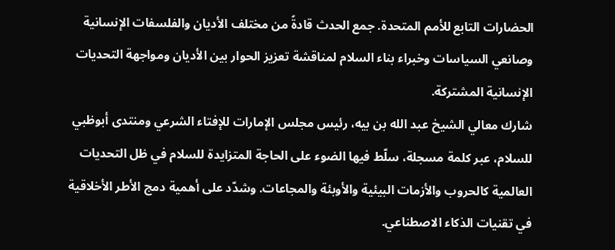الحضارات التابع للأمم المتحدة. جمع الحدث قادةً من مختلف الأديان والفلسفات الإنسانية وصانعي السياسات وخبراء بناء السلام لمناقشة تعزيز الحوار بين الأديان ومواجهة التحديات الإنسانية المشتركة.
شارك معالي الشيخ عبد الله بن بيه، رئيس مجلس الإمارات للإفتاء الشرعي ومنتدى أبوظبي للسلام، عبر كلمة مسجلة، سلّط فيها الضوء على الحاجة المتزايدة للسلام في ظل التحديات العالمية كالحروب والأزمات البيئية والأوبئة والمجاعات. وشدّد على أهمية دمج الأطر الأخلاقية في تقنيات الذكاء الاصطناعي.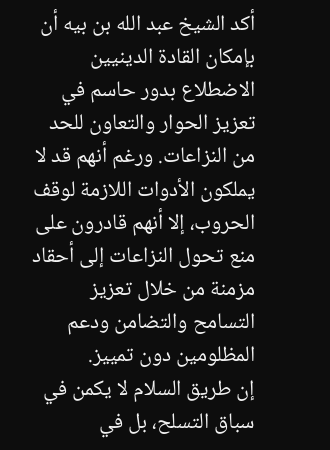أكد الشيخ عبد الله بن بيه أن بإمكان القادة الدينيين الاضطلاع بدور حاسم في تعزيز الحوار والتعاون للحد من النزاعات. ورغم أنهم قد لا يملكون الأدوات اللازمة لوقف الحروب، إلا أنهم قادرون على منع تحول النزاعات إلى أحقاد مزمنة من خلال تعزيز التسامح والتضامن ودعم المظلومين دون تمييز.
إن طريق السلام لا يكمن في سباق التسلح، بل في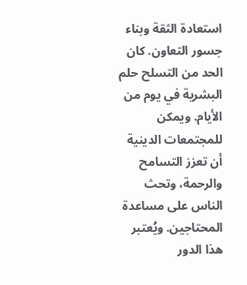استعادة الثقة وبناء جسور التعاون. كان الحد من التسلح حلم البشرية في يوم من الأيام. ويمكن للمجتمعات الدينية أن تعزز التسامح والرحمة، وتحث الناس على مساعدة المحتاجين. ويُعتبر هذا الدور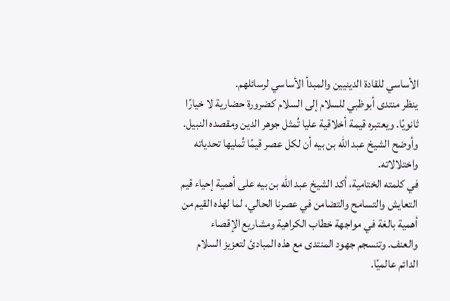الأساسي للقادة الدينيين والمبدأ الأساسي لرسائلهم.
ينظر منتدى أبوظبي للسلام إلى السلام كضرورة حضارية لا خيارًا ثانويًا. ويعتبره قيمة أخلاقية عليا تُمثل جوهر الدين ومقصده النبيل. وأوضح الشيخ عبد الله بن بيه أن لكل عصر قيمًا تُمليها تحدياته واختلالاته.
في كلمته الختامية، أكد الشيخ عبد الله بن بيه على أهمية إحياء قيم التعايش والتسامح والتضامن في عصرنا الحالي، لما لهذه القيم من أهمية بالغة في مواجهة خطاب الكراهية ومشاريع الإقصاء والعنف. وتنسجم جهود المنتدى مع هذه المبادئ لتعزيز السلام الدائم عالميًا.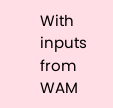With inputs from WAM